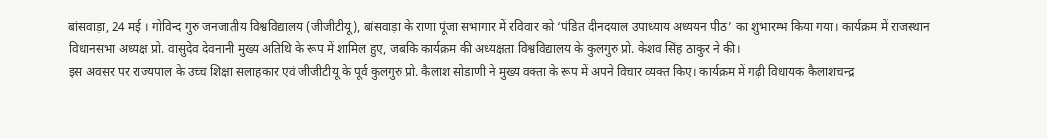बांसवाड़ा, 24 मई । गोविन्द गुरु जनजातीय विश्वविद्यालय (जीजीटीयू), बांसवाड़ा के राणा पूंजा सभागार में रविवार को ‘पंडित दीनदयाल उपाध्याय अध्ययन पीठ’ का शुभारम्भ किया गया। कार्यक्रम में राजस्थान विधानसभा अध्यक्ष प्रो. वासुदेव देवनानी मुख्य अतिथि के रूप में शामिल हुए, जबकि कार्यक्रम की अध्यक्षता विश्वविद्यालय के कुलगुरु प्रो. केशव सिंह ठाकुर ने की।
इस अवसर पर राज्यपाल के उच्च शिक्षा सलाहकार एवं जीजीटीयू के पूर्व कुलगुरु प्रो. कैलाश सोडाणी ने मुख्य वक्ता के रूप में अपने विचार व्यक्त किए। कार्यक्रम में गढ़ी विधायक कैलाशचन्द्र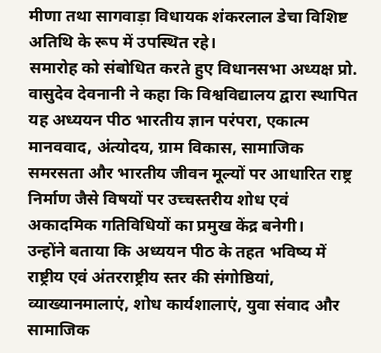मीणा तथा सागवाड़ा विधायक शंकरलाल डेचा विशिष्ट अतिथि के रूप में उपस्थित रहे।
समारोह को संबोधित करते हुए विधानसभा अध्यक्ष प्रो. वासुदेव देवनानी ने कहा कि विश्वविद्यालय द्वारा स्थापित यह अध्ययन पीठ भारतीय ज्ञान परंपरा, एकात्म मानववाद, अंत्योदय, ग्राम विकास, सामाजिक समरसता और भारतीय जीवन मूल्यों पर आधारित राष्ट्र निर्माण जैसे विषयों पर उच्चस्तरीय शोध एवं अकादमिक गतिविधियों का प्रमुख केंद्र बनेगी।
उन्होंने बताया कि अध्ययन पीठ के तहत भविष्य में राष्ट्रीय एवं अंतरराष्ट्रीय स्तर की संगोष्ठियां, व्याख्यानमालाएं, शोध कार्यशालाएं, युवा संवाद और सामाजिक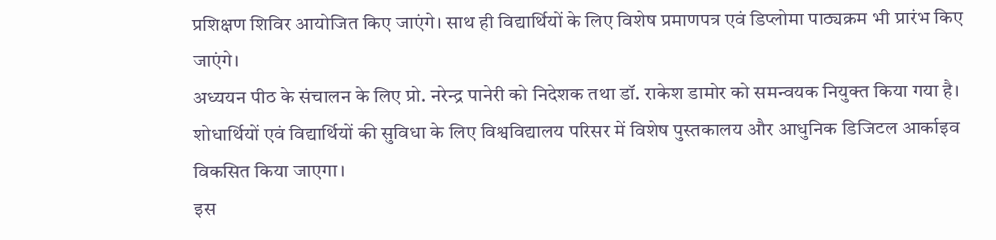प्रशिक्षण शिविर आयोजित किए जाएंगे। साथ ही विद्यार्थियों के लिए विशेष प्रमाणपत्र एवं डिप्लोमा पाठ्यक्रम भी प्रारंभ किए जाएंगे।
अध्ययन पीठ के संचालन के लिए प्रो. नरेन्द्र पानेरी को निदेशक तथा डॉ. राकेश डामोर को समन्वयक नियुक्त किया गया है। शोधार्थियों एवं विद्यार्थियों की सुविधा के लिए विश्वविद्यालय परिसर में विशेष पुस्तकालय और आधुनिक डिजिटल आर्काइव विकसित किया जाएगा।
इस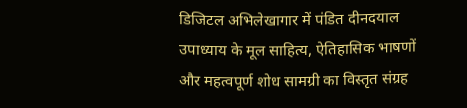डिजिटल अभिलेखागार में पंडित दीनदयाल उपाध्याय के मूल साहित्य, ऐतिहासिक भाषणों और महत्वपूर्ण शोध सामग्री का विस्तृत संग्रह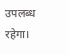उपलब्ध रहेगा।